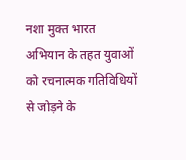नशा मुक्त भारत अभियान के तहत युवाओं को रचनात्मक गतिविधियों से जोड़ने के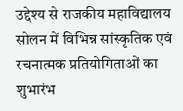उद्देश्य से राजकीय महाविद्यालय सोलन में विभिन्न सांस्कृतिक एवं रचनात्मक प्रतियोगिताओं का शुभारंभ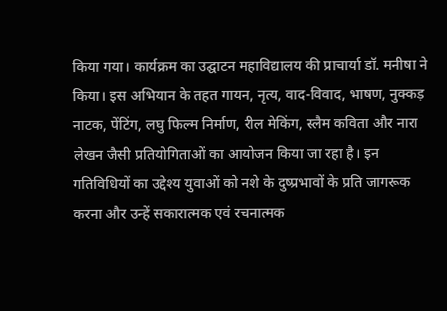किया गया। कार्यक्रम का उद्घाटन महाविद्यालय की प्राचार्या डॉ. मनीषा ने किया। इस अभियान के तहत गायन, नृत्य, वाद-विवाद, भाषण, नुक्कड़ नाटक, पेंटिंग, लघु फिल्म निर्माण, रील मेकिंग, स्लैम कविता और नारा लेखन जैसी प्रतियोगिताओं का आयोजन किया जा रहा है। इन गतिविधियों का उद्देश्य युवाओं को नशे के दुष्प्रभावों के प्रति जागरूक करना और उन्हें सकारात्मक एवं रचनात्मक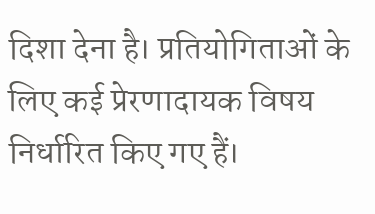दिशा देना है। प्रतियोगिताओं के लिए कई प्रेरणादायक विषय निर्धारित किए गए हैं।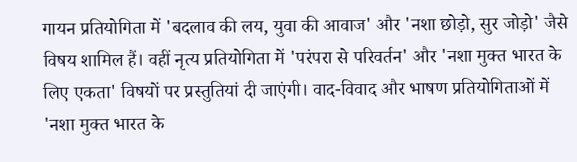गायन प्रतियोगिता में 'बदलाव की लय, युवा की आवाज' और 'नशा छोड़ो, सुर जोड़ो' जैसे विषय शामिल हैं। वहीं नृत्य प्रतियोगिता में 'परंपरा से परिवर्तन' और 'नशा मुक्त भारत के लिए एकता' विषयों पर प्रस्तुतियां दी जाएंगी। वाद-विवाद और भाषण प्रतियोगिताओं में 'नशा मुक्त भारत के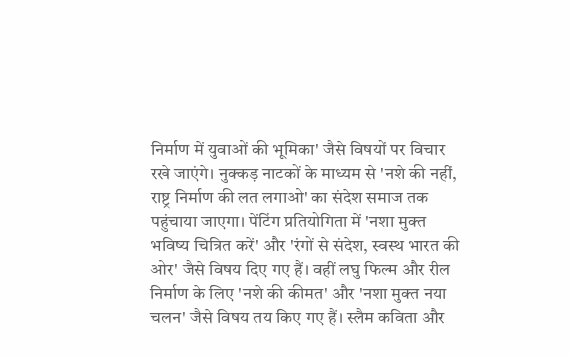निर्माण में युवाओं की भूमिका' जैसे विषयों पर विचार रखे जाएंगे। नुक्कड़ नाटकों के माध्यम से 'नशे की नहीं, राष्ट्र निर्माण की लत लगाओ' का संदेश समाज तक पहुंचाया जाएगा। पेंटिंग प्रतियोगिता में 'नशा मुक्त भविष्य चित्रित करें' और 'रंगों से संदेश, स्वस्थ भारत की ओर' जैसे विषय दिए गए हैं। वहीं लघु फिल्म और रील निर्माण के लिए 'नशे की कीमत' और 'नशा मुक्त नया चलन' जैसे विषय तय किए गए हैं। स्लैम कविता और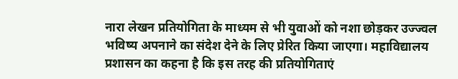नारा लेखन प्रतियोगिता के माध्यम से भी युवाओं को नशा छोड़कर उज्ज्वल भविष्य अपनाने का संदेश देने के लिए प्रेरित किया जाएगा। महाविद्यालय प्रशासन का कहना है कि इस तरह की प्रतियोगिताएं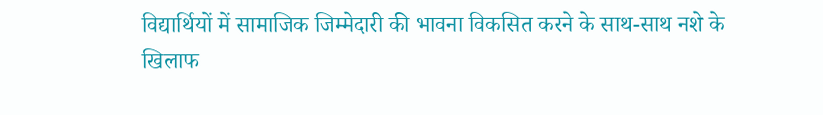विद्यार्थियों में सामाजिक जिम्मेदारी की भावना विकसित करने के साथ-साथ नशे के खिलाफ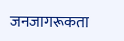जनजागरूकता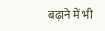बढ़ाने में भी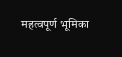महत्वपूर्ण भूमिका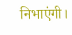निभाएंगी।